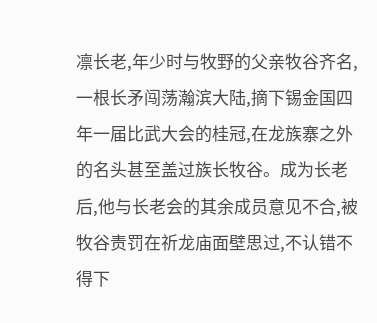凛长老,年少时与牧野的父亲牧谷齐名,一根长矛闯荡瀚滨大陆,摘下锡金国四年一届比武大会的桂冠,在龙族寨之外的名头甚至盖过族长牧谷。成为长老后,他与长老会的其余成员意见不合,被牧谷责罚在祈龙庙面壁思过,不认错不得下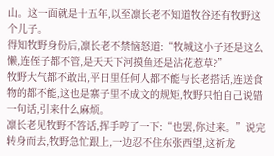山。这一面就是十五年,以至凛长老不知道牧谷还有牧野这个儿子。
得知牧野身份后,凛长老不禁恼怒道:“牧城这小子还是这么懒,连侄子都不管,是天天下河摸鱼还是沾花惹草?”
牧野大气都不敢出,平日里任何人都不能与长老搭话,连送食物的都不能,这也是寨子里不成文的规矩,牧野只怕自己说错一句话,引来什么麻烦。
凛长老见牧野不答话,挥手哼了一下:“也罢,你过来。”说完转身而去,牧野急忙跟上,一边忍不住东张西望,这祈龙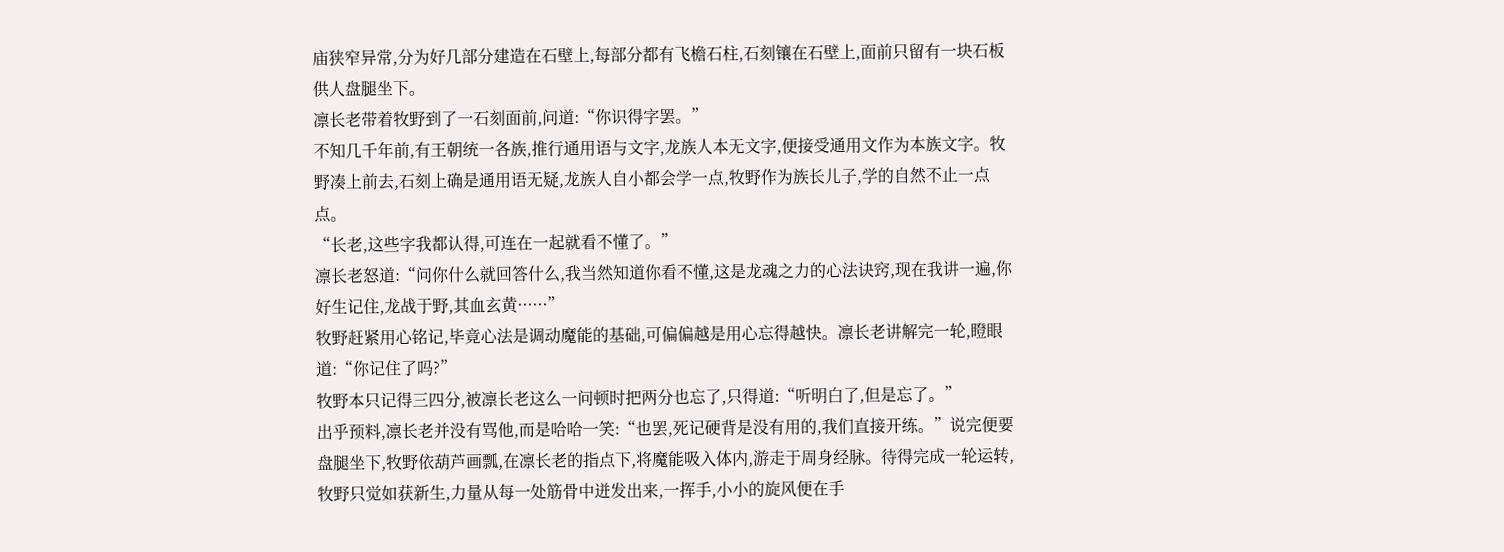庙狭窄异常,分为好几部分建造在石壁上,每部分都有飞檐石柱,石刻镶在石壁上,面前只留有一块石板供人盘腿坐下。
凛长老带着牧野到了一石刻面前,问道:“你识得字罢。”
不知几千年前,有王朝统一各族,推行通用语与文字,龙族人本无文字,便接受通用文作为本族文字。牧野凑上前去,石刻上确是通用语无疑,龙族人自小都会学一点,牧野作为族长儿子,学的自然不止一点点。
“长老,这些字我都认得,可连在一起就看不懂了。”
凛长老怒道:“问你什么就回答什么,我当然知道你看不懂,这是龙魂之力的心法诀窍,现在我讲一遍,你好生记住,龙战于野,其血玄黄······”
牧野赶紧用心铭记,毕竟心法是调动魔能的基础,可偏偏越是用心忘得越快。凛长老讲解完一轮,瞪眼道:“你记住了吗?”
牧野本只记得三四分,被凛长老这么一问顿时把两分也忘了,只得道:“听明白了,但是忘了。”
出乎预料,凛长老并没有骂他,而是哈哈一笑:“也罢,死记硬背是没有用的,我们直接开练。”说完便要盘腿坐下,牧野依葫芦画瓢,在凛长老的指点下,将魔能吸入体内,游走于周身经脉。待得完成一轮运转,牧野只觉如获新生,力量从每一处筋骨中迸发出来,一挥手,小小的旋风便在手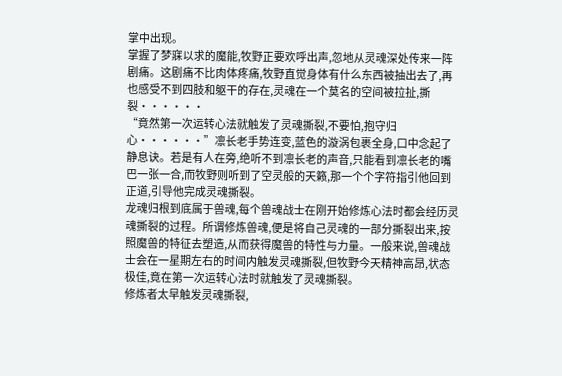掌中出现。
掌握了梦寐以求的魔能,牧野正要欢呼出声,忽地从灵魂深处传来一阵剧痛。这剧痛不比肉体疼痛,牧野直觉身体有什么东西被抽出去了,再也感受不到四肢和躯干的存在,灵魂在一个莫名的空间被拉扯,撕裂······
“竟然第一次运转心法就触发了灵魂撕裂,不要怕,抱守归心······”凛长老手势连变,蓝色的漩涡包裹全身,口中念起了静息诀。若是有人在旁,绝听不到凛长老的声音,只能看到凛长老的嘴巴一张一合,而牧野则听到了空灵般的天籁,那一个个字符指引他回到正道,引导他完成灵魂撕裂。
龙魂归根到底属于兽魂,每个兽魂战士在刚开始修炼心法时都会经历灵魂撕裂的过程。所谓修炼兽魂,便是将自己灵魂的一部分撕裂出来,按照魔兽的特征去塑造,从而获得魔兽的特性与力量。一般来说,兽魂战士会在一星期左右的时间内触发灵魂撕裂,但牧野今天精神高昂,状态极佳,竟在第一次运转心法时就触发了灵魂撕裂。
修炼者太早触发灵魂撕裂,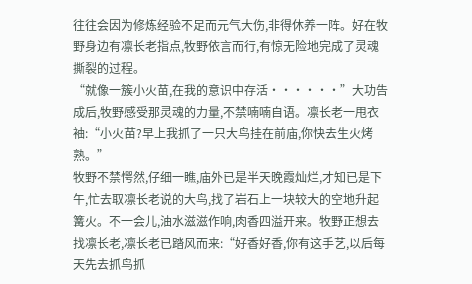往往会因为修炼经验不足而元气大伤,非得休养一阵。好在牧野身边有凛长老指点,牧野依言而行,有惊无险地完成了灵魂撕裂的过程。
“就像一簇小火苗,在我的意识中存活······”大功告成后,牧野感受那灵魂的力量,不禁喃喃自语。凛长老一甩衣袖:“小火苗?早上我抓了一只大鸟挂在前庙,你快去生火烤熟。”
牧野不禁愕然,仔细一瞧,庙外已是半天晚霞灿烂,才知已是下午,忙去取凛长老说的大鸟,找了岩石上一块较大的空地升起篝火。不一会儿,油水滋滋作响,肉香四溢开来。牧野正想去找凛长老,凛长老已踏风而来:“好香好香,你有这手艺,以后每天先去抓鸟抓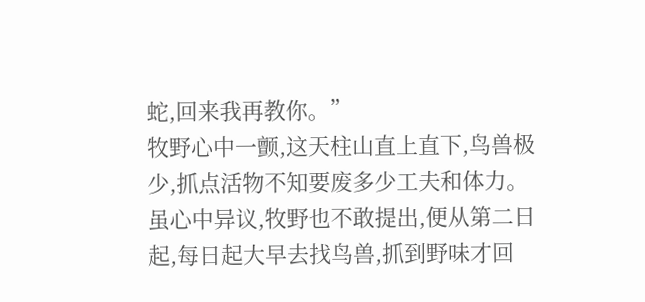蛇,回来我再教你。”
牧野心中一颤,这天柱山直上直下,鸟兽极少,抓点活物不知要废多少工夫和体力。虽心中异议,牧野也不敢提出,便从第二日起,每日起大早去找鸟兽,抓到野味才回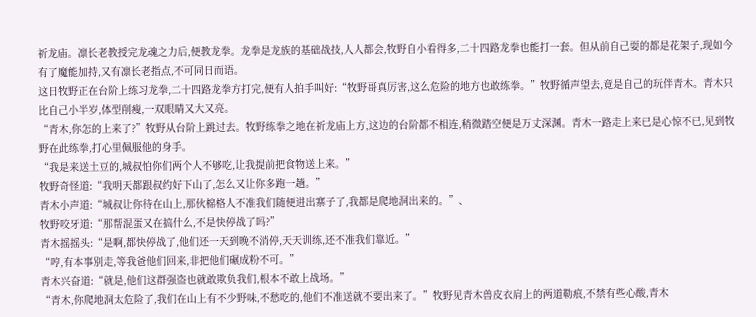祈龙庙。凛长老教授完龙魂之力后,便教龙拳。龙拳是龙族的基础战技,人人都会,牧野自小看得多,二十四路龙拳也能打一套。但从前自己耍的都是花架子,现如今有了魔能加持,又有凛长老指点,不可同日而语。
这日牧野正在台阶上练习龙拳,二十四路龙拳方打完,便有人拍手叫好:“牧野哥真厉害,这么危险的地方也敢练拳。”牧野循声望去,竟是自己的玩伴青木。青木只比自己小半岁,体型削瘦,一双眼睛又大又亮。
“青木,你怎的上来了?”牧野从台阶上跳过去。牧野练拳之地在祈龙庙上方,这边的台阶都不相连,稍微踏空便是万丈深渊。青木一路走上来已是心惊不已,见到牧野在此练拳,打心里佩服他的身手。
“我是来送土豆的,城叔怕你们两个人不够吃,让我提前把食物送上来。”
牧野奇怪道:“我明天都跟叔约好下山了,怎么又让你多跑一趟。”
青木小声道:“城叔让你待在山上,那伙棉格人不准我们随便进出寨子了,我都是爬地洞出来的。”、
牧野咬牙道:“那帮混蛋又在搞什么,不是快停战了吗?”
青木摇摇头:“是啊,都快停战了,他们还一天到晚不消停,天天训练,还不准我们靠近。”
“哼,有本事别走,等我爸他们回来,非把他们碾成粉不可。”
青木兴奋道:“就是,他们这群强盗也就敢欺负我们,根本不敢上战场。”
“青木,你爬地洞太危险了,我们在山上有不少野味,不愁吃的,他们不准送就不要出来了。”牧野见青木兽皮衣肩上的两道勒痕,不禁有些心酸,青木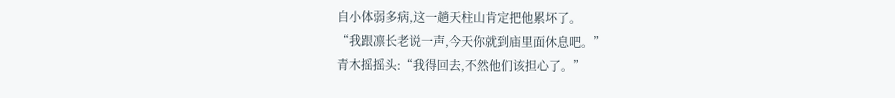自小体弱多病,这一趟天柱山肯定把他累坏了。
“我跟凛长老说一声,今天你就到庙里面休息吧。”
青木摇摇头:“我得回去,不然他们该担心了。”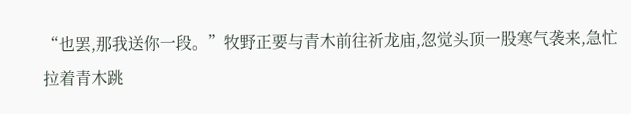“也罢,那我送你一段。”牧野正要与青木前往祈龙庙,忽觉头顶一股寒气袭来,急忙拉着青木跳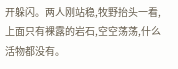开躲闪。两人刚站稳,牧野抬头一看,上面只有裸露的岩石,空空荡荡,什么活物都没有。